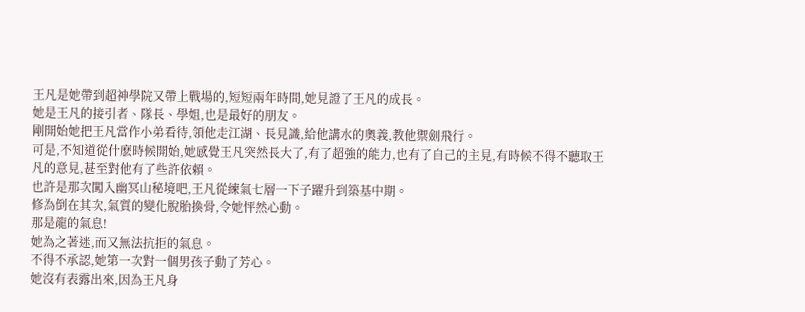王凡是她帶到超神學院又帶上戰場的,短短兩年時間,她見證了王凡的成長。
她是王凡的接引者、隊長、學姐,也是最好的朋友。
剛開始她把王凡當作小弟看待,領他走江湖、長見識,給他講水的奧義,教他禦劍飛行。
可是,不知道從什麽時候開始,她感覺王凡突然長大了,有了超強的能力,也有了自己的主見,有時候不得不聽取王凡的意見,甚至對他有了些許依賴。
也許是那次闖入幽冥山秘境吧,王凡從練氣七層一下子躍升到築基中期。
修為倒在其次,氣質的變化脫胎換骨,令她怦然心動。
那是龍的氣息!
她為之著迷,而又無法抗拒的氣息。
不得不承認,她第一次對一個男孩子動了芳心。
她沒有表露出來,因為王凡身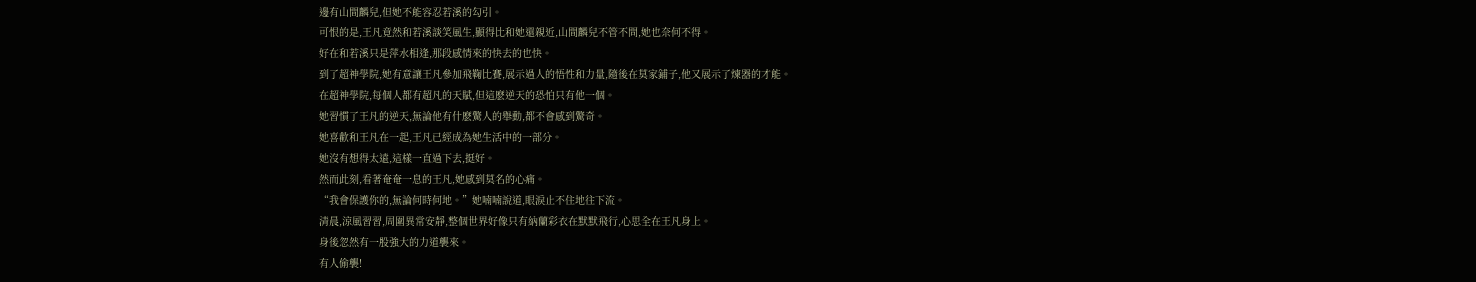邊有山間麟兒,但她不能容忍若溪的勾引。
可恨的是,王凡竟然和若溪談笑風生,顯得比和她還親近,山間麟兒不管不問,她也奈何不得。
好在和若溪只是萍水相逢,那段感情來的快去的也快。
到了超神學院,她有意讓王凡參加飛鞠比賽,展示過人的悟性和力量,隨後在莫家鋪子,他又展示了煉器的才能。
在超神學院,每個人都有超凡的天賦,但這麽逆天的恐怕只有他一個。
她習慣了王凡的逆天,無論他有什麽驚人的舉動,都不會感到驚奇。
她喜歡和王凡在一起,王凡已經成為她生活中的一部分。
她沒有想得太遠,這樣一直過下去,挺好。
然而此刻,看著奄奄一息的王凡,她感到莫名的心痛。
“我會保護你的,無論何時何地。”她喃喃說道,眼淚止不住地往下流。
清晨,涼風習習,周圍異常安靜,整個世界好像只有納蘭彩衣在默默飛行,心思全在王凡身上。
身後忽然有一股強大的力道襲來。
有人偷襲!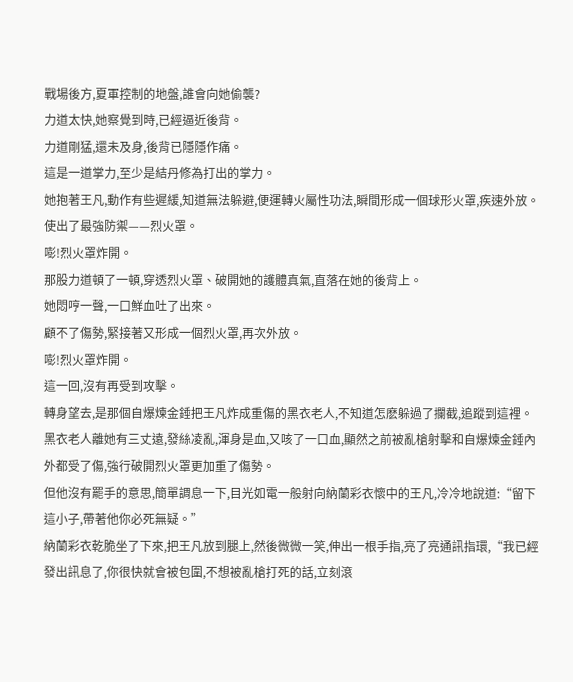戰場後方,夏軍控制的地盤,誰會向她偷襲?
力道太快,她察覺到時,已經逼近後背。
力道剛猛,還未及身,後背已隱隱作痛。
這是一道掌力,至少是結丹修為打出的掌力。
她抱著王凡,動作有些遲緩,知道無法躲避,便運轉火屬性功法,瞬間形成一個球形火罩,疾速外放。
使出了最強防禦——烈火罩。
嘭!烈火罩炸開。
那股力道頓了一頓,穿透烈火罩、破開她的護體真氣,直落在她的後背上。
她悶哼一聲,一口鮮血吐了出來。
顧不了傷勢,緊接著又形成一個烈火罩,再次外放。
嘭!烈火罩炸開。
這一回,沒有再受到攻擊。
轉身望去,是那個自爆煉金錘把王凡炸成重傷的黑衣老人,不知道怎麽躲過了攔截,追蹤到這裡。
黑衣老人離她有三丈遠,發絲凌亂,渾身是血,又咳了一口血,顯然之前被亂槍射擊和自爆煉金錘內外都受了傷,強行破開烈火罩更加重了傷勢。
但他沒有罷手的意思,簡單調息一下,目光如電一般射向納蘭彩衣懷中的王凡,冷冷地說道:“留下這小子,帶著他你必死無疑。”
納蘭彩衣乾脆坐了下來,把王凡放到腿上,然後微微一笑,伸出一根手指,亮了亮通訊指環,“我已經發出訊息了,你很快就會被包圍,不想被亂槍打死的話,立刻滾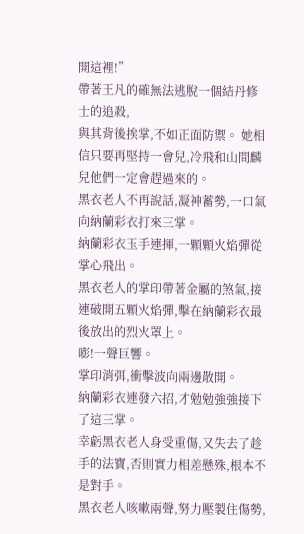開這裡!”
帶著王凡的確無法逃脫一個結丹修士的追殺,
與其背後挨掌,不如正面防禦。 她相信只要再堅持一會兒,冷飛和山間麟兒他們一定會趕過來的。
黑衣老人不再說話,凝神蓄勢,一口氣向納蘭彩衣打來三掌。
納蘭彩衣玉手連揮,一顆顆火焰彈從掌心飛出。
黑衣老人的掌印帶著金屬的煞氣,接連破開五顆火焰彈,擊在納蘭彩衣最後放出的烈火罩上。
嘭!一聲巨響。
掌印消弭,衝擊波向兩邊散開。
納蘭彩衣連發六招,才勉勉強強接下了這三掌。
幸虧黑衣老人身受重傷,又失去了趁手的法寶,否則實力相差懸殊,根本不是對手。
黑衣老人咳嗽兩聲,努力壓製住傷勢,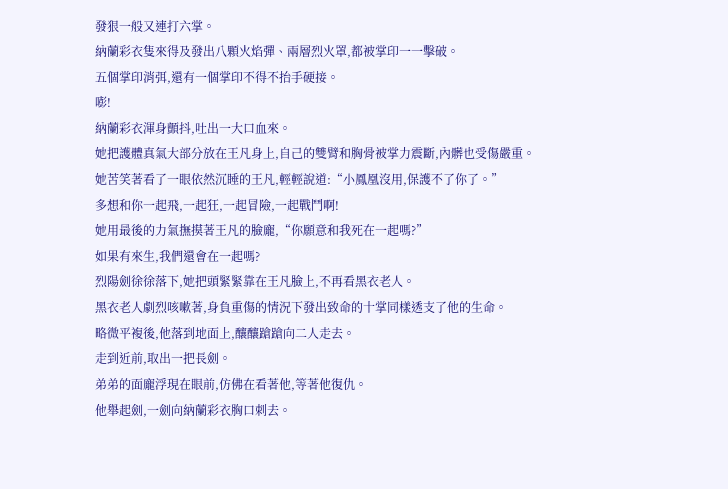發狠一般又連打六掌。
納蘭彩衣隻來得及發出八顆火焰彈、兩層烈火罩,都被掌印一一擊破。
五個掌印消弭,還有一個掌印不得不抬手硬接。
嘭!
納蘭彩衣渾身顫抖,吐出一大口血來。
她把護體真氣大部分放在王凡身上,自己的雙臂和胸骨被掌力震斷,內髒也受傷嚴重。
她苦笑著看了一眼依然沉睡的王凡,輕輕說道:“小鳳凰沒用,保護不了你了。”
多想和你一起飛,一起狂,一起冒險,一起戰鬥啊!
她用最後的力氣撫摸著王凡的臉龐,“你願意和我死在一起嗎?”
如果有來生,我們還會在一起嗎?
烈陽劍徐徐落下,她把頭緊緊靠在王凡臉上,不再看黑衣老人。
黑衣老人劇烈咳嗽著,身負重傷的情況下發出致命的十掌同樣透支了他的生命。
略微平複後,他落到地面上,釀釀蹌蹌向二人走去。
走到近前,取出一把長劍。
弟弟的面龐浮現在眼前,仿佛在看著他,等著他復仇。
他舉起劍,一劍向納蘭彩衣胸口刺去。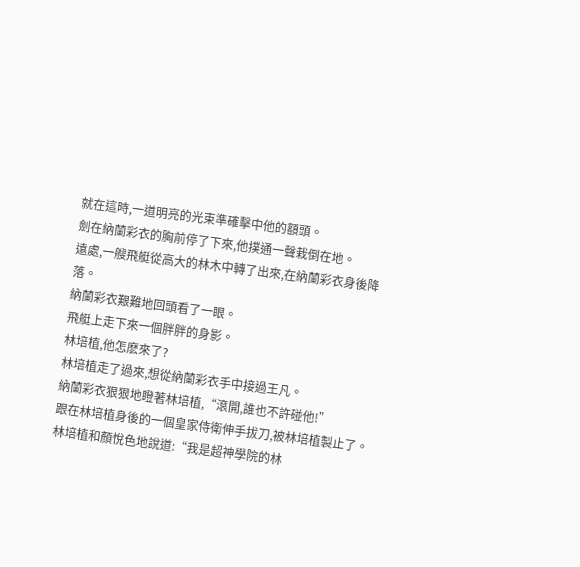就在這時,一道明亮的光束準確擊中他的額頭。
劍在納蘭彩衣的胸前停了下來,他撲通一聲栽倒在地。
遠處,一艘飛艇從高大的林木中轉了出來,在納蘭彩衣身後降落。
納蘭彩衣艱難地回頭看了一眼。
飛艇上走下來一個胖胖的身影。
林培植,他怎麽來了?
林培植走了過來,想從納蘭彩衣手中接過王凡。
納蘭彩衣狠狠地瞪著林培植,“滾開,誰也不許碰他!”
跟在林培植身後的一個皇家侍衛伸手拔刀,被林培植製止了。
林培植和顏悅色地說道:“我是超神學院的林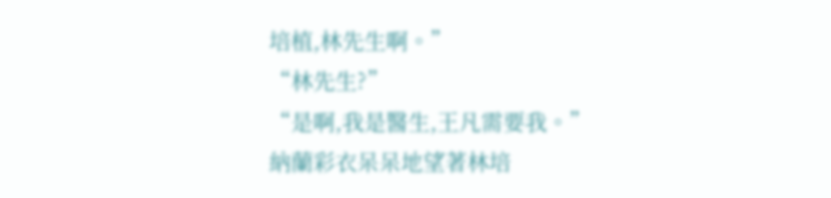培植,林先生啊。”
“林先生?”
“是啊,我是醫生,王凡需要我。”
納蘭彩衣呆呆地望著林培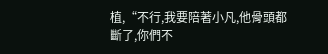植,“不行,我要陪著小凡,他骨頭都斷了,你們不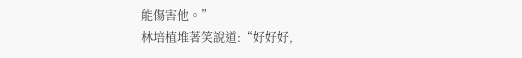能傷害他。”
林培植堆著笑說道:“好好好,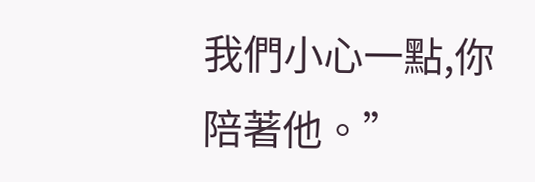我們小心一點,你陪著他。”